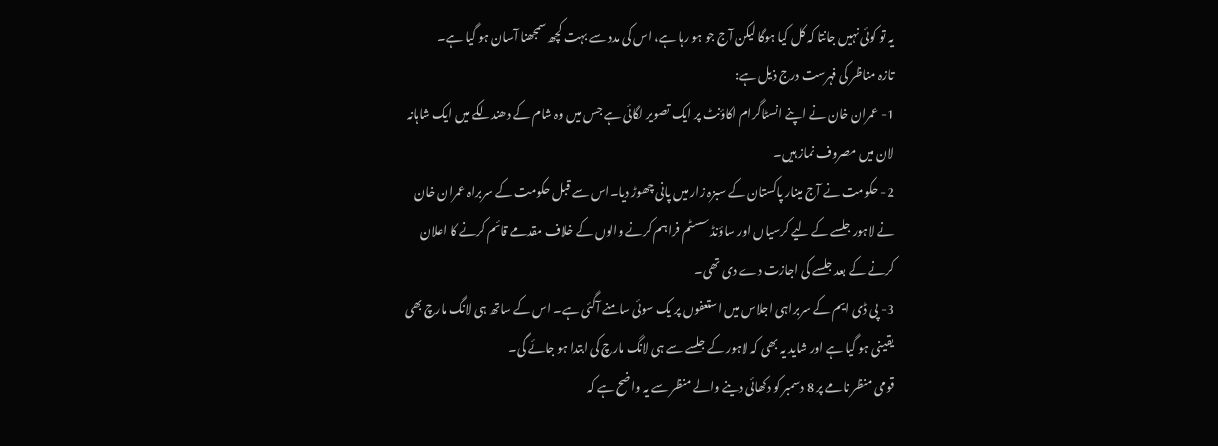یہ تو کوئی نہیں جانتا کہ کل کیا ہوگا لیکن آج جو ہو رہا ہے، اس کی مدد سے بہت کچھ سمجھنا آسان ہو گیا ہے۔
تازہ مناظر کی فہرست درج ذیل ہے:
1- عمران خان نے اپنے انسٹاگرام اکاؤنٹ پر ایک تصویر لگائی ہے جس میں وہ شام کے دھندلکے میں ایک شاہانہ لان میں مصروف نماز ہیں۔
2- حکومت نے آج مینار پاکستان کے سبزہ زار میں پانی چھوڑ دیا۔اس سے قبل حکومت کے سربراہ عمران خان نے لاہور جلسے کے لیے کرسیاں اور ساؤنڈ سسٹم فراہم کرنے والوں کے خلاف مقدمے قائم کرنے کا اعلان کرنے کے بعد جلسے کی اجازت دے دی تھی۔
3- پی ڈی ایم کے سربراہی اجلاس میں استعفوں پر یک سوئی سامنے آگئی ہے۔ اس کے ساتھ ہی لانگ مارچ بھی یقینی ہو گیا ہے اور شاید یہ بھی کہ لاہور کے جلسے سے ہی لانگ مارچ کی ابتدا ہو جائے گی۔
قومی منظر نامے پر 8 دسمبر کو دکھائی دینے والے منظر سے یہ واضح ہے کہ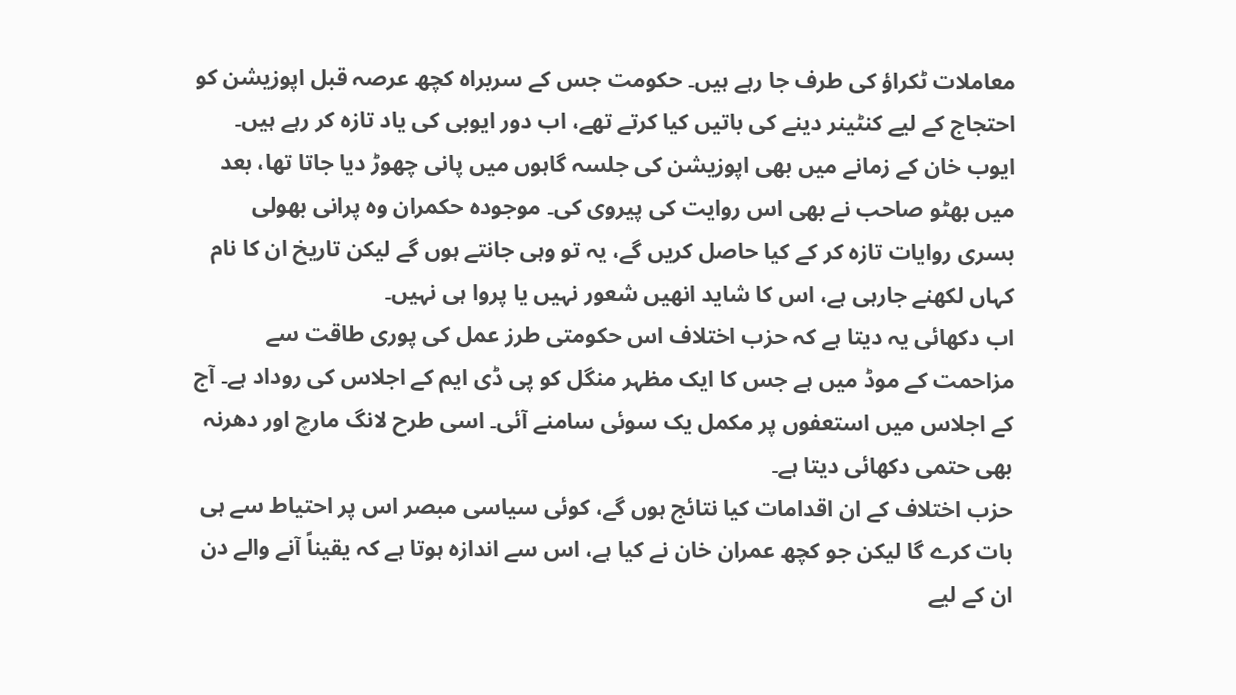معاملات ٹکراؤ کی طرف جا رہے ہیں۔ حکومت جس کے سربراہ کچھ عرصہ قبل اپوزیشن کو احتجاج کے لیے کنٹینر دینے کی باتیں کیا کرتے تھے، اب دور ایوبی کی یاد تازہ کر رہے ہیں۔ ایوب خان کے زمانے میں بھی اپوزیشن کی جلسہ گاہوں میں پانی چھوڑ دیا جاتا تھا، بعد میں بھٹو صاحب نے بھی اس روایت کی پیروی کی۔ موجودہ حکمران وہ پرانی بھولی بسری روایات تازہ کر کے کیا حاصل کریں گے، یہ تو وہی جانتے ہوں گے لیکن تاریخ ان کا نام کہاں لکھنے جارہی ہے، اس کا شاید انھیں شعور نہیں یا پروا ہی نہیں۔
اب دکھائی یہ دیتا ہے کہ حزب اختلاف اس حکومتی طرز عمل کی پوری طاقت سے مزاحمت کے موڈ میں ہے جس کا ایک مظہر منگل کو پی ڈی ایم کے اجلاس کی روداد ہے۔ آج کے اجلاس میں استعفوں پر مکمل یک سوئی سامنے آئی۔ اسی طرح لانگ مارچ اور دھرنہ بھی حتمی دکھائی دیتا ہے۔
حزب اختلاف کے ان اقدامات کیا نتائج ہوں گے، کوئی سیاسی مبصر اس پر احتیاط سے ہی بات کرے گا لیکن جو کچھ عمران خان نے کیا ہے، اس سے اندازہ ہوتا ہے کہ یقیناً آنے والے دن ان کے لیے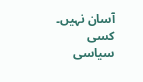آسان نہیں۔ کسی سیاسی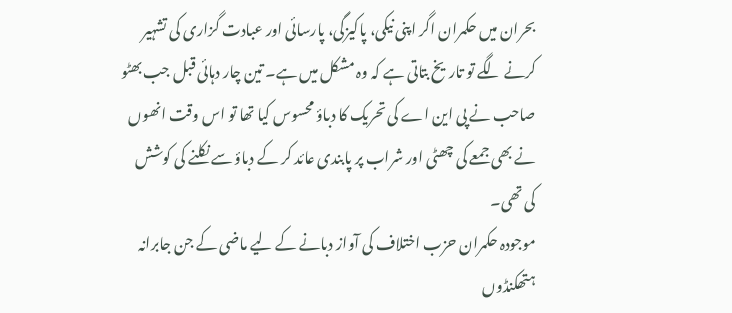بحران میں حکمران اگر اپنی نیکی، پاکیزگی، پارسائی اور عبادت گزاری کی تشہیر کرنے لگے تو تاریخ بتاتی ہے کہ وہ مشکل میں ہے۔ تین چار دہائی قبل جب بھٹو صاحب نے پی این اے کی تحریک کا دباؤ محسوس کیا تھا تو اس وقت انھوں نے بھی جمعے کی چھٹی اور شراب پر پابندی عائد کر کے دباؤ سے نکلنے کی کوشش کی تھی۔
موجودہ حکمران حزب اختلاف کی آواز دبانے کے لیے ماضی کے جن جابرانہ ہتھکنڈوں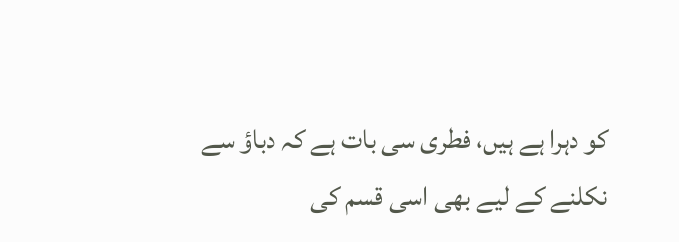کو دہرا ہے ہیں، فطری سی بات ہے کہ دباؤ سے نکلنے کے لیے بھی اسی قسم کی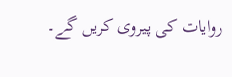روایات کی پیروی کریں گے۔